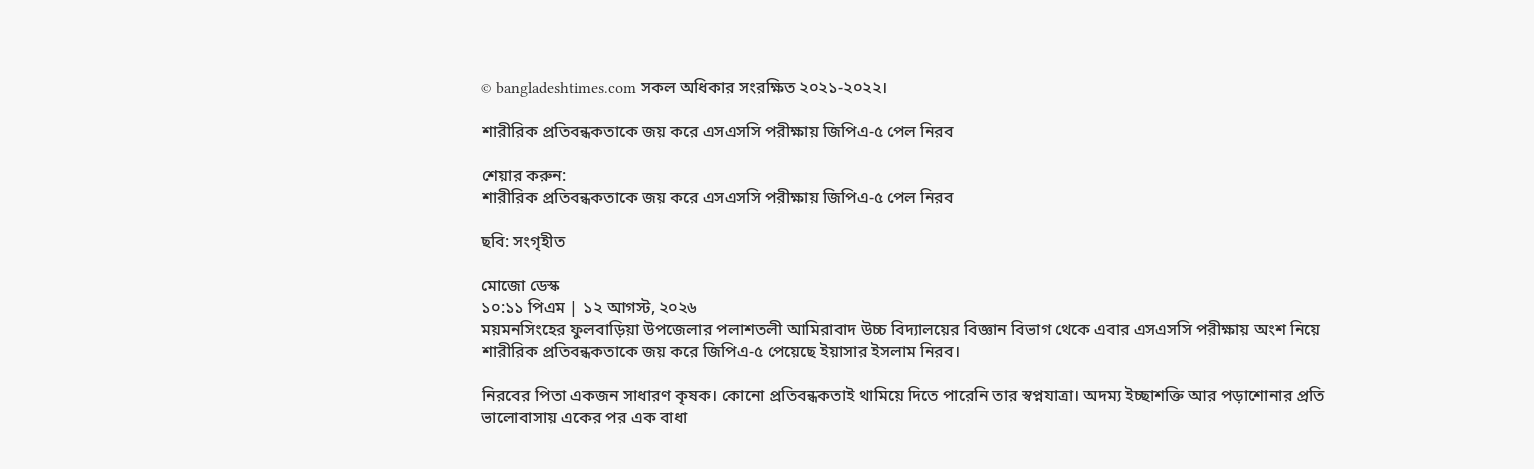© bangladeshtimes.com সকল অধিকার সংরক্ষিত ২০২১-২০২২।

শারীরিক প্রতিবন্ধকতাকে জয় করে এসএসসি পরীক্ষায় জিপিএ-৫ পেল নিরব

শেয়ার করুন:
শারীরিক প্রতিবন্ধকতাকে জয় করে এসএসসি পরীক্ষায় জিপিএ-৫ পেল নিরব

ছবি: সংগৃহীত

মোজো ডেস্ক
১০:১১ পিএম | ১২ আগস্ট, ২০২৬
ময়মনসিংহের ফুলবাড়িয়া উপজেলার পলাশতলী আমিরাবাদ উচ্চ বিদ্যালয়ের বিজ্ঞান বিভাগ থেকে এবার এসএসসি পরীক্ষায় অংশ নিয়ে শারীরিক প্রতিবন্ধকতাকে জয় করে জিপিএ-৫ পেয়েছে ইয়াসার ইসলাম নিরব।

নিরবের পিতা একজন সাধারণ কৃষক। কোনো প্রতিবন্ধকতাই থামিয়ে দিতে পারেনি তার স্বপ্নযাত্রা। অদম্য ইচ্ছাশক্তি আর পড়াশোনার প্রতি ভালোবাসায় একের পর এক বাধা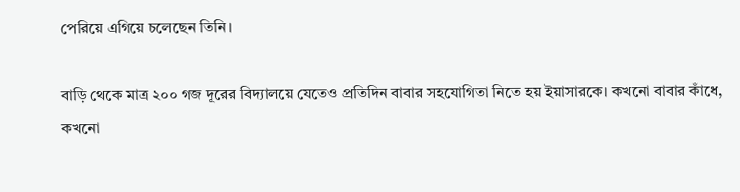পেরিয়ে এগিয়ে চলেছেন তিনি।

বাড়ি থেকে মাত্র ২০০ গজ দূরের বিদ্যালয়ে যেতেও প্রতিদিন বাবার সহযোগিতা নিতে হয় ইয়াসারকে। কখনো বাবার কাঁধে, কখনো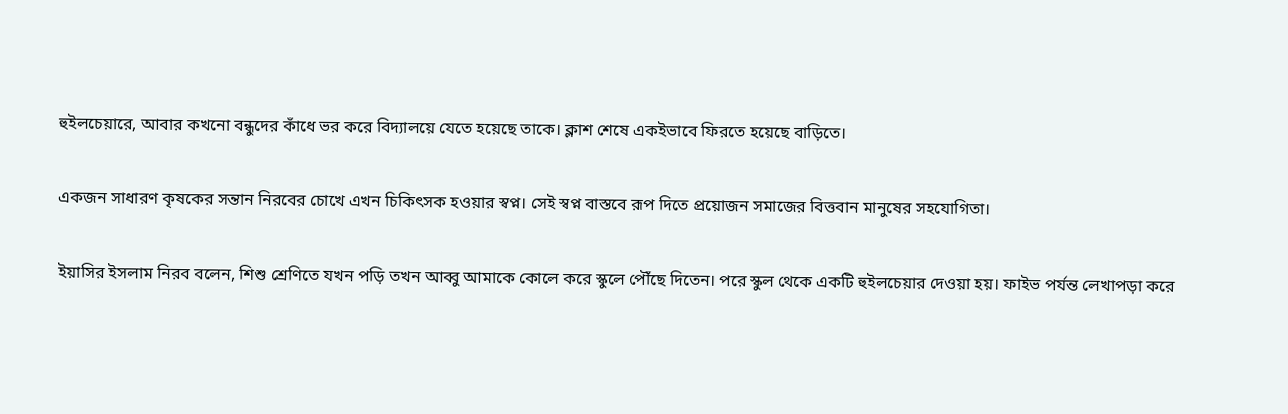হুইলচেয়ারে, আবার কখনো বন্ধুদের কাঁধে ভর করে বিদ্যালয়ে যেতে হয়েছে তাকে। ক্লাশ শেষে একইভাবে ফিরতে হয়েছে বাড়িতে।

একজন সাধারণ কৃষকের সন্তান নিরবের চোখে এখন চিকিৎসক হওয়ার স্বপ্ন। সেই স্বপ্ন বাস্তবে রূপ দিতে প্রয়োজন সমাজের বিত্তবান মানুষের সহযোগিতা।

ইয়াসির ইসলাম নিরব বলেন, শিশু শ্রেণিতে যখন পড়ি তখন আব্বু আমাকে কোলে করে স্কুলে পৌঁছে দিতেন। পরে স্কুল থেকে একটি হুইলচেয়ার দেওয়া হয়। ফাইভ পর্যন্ত লেখাপড়া করে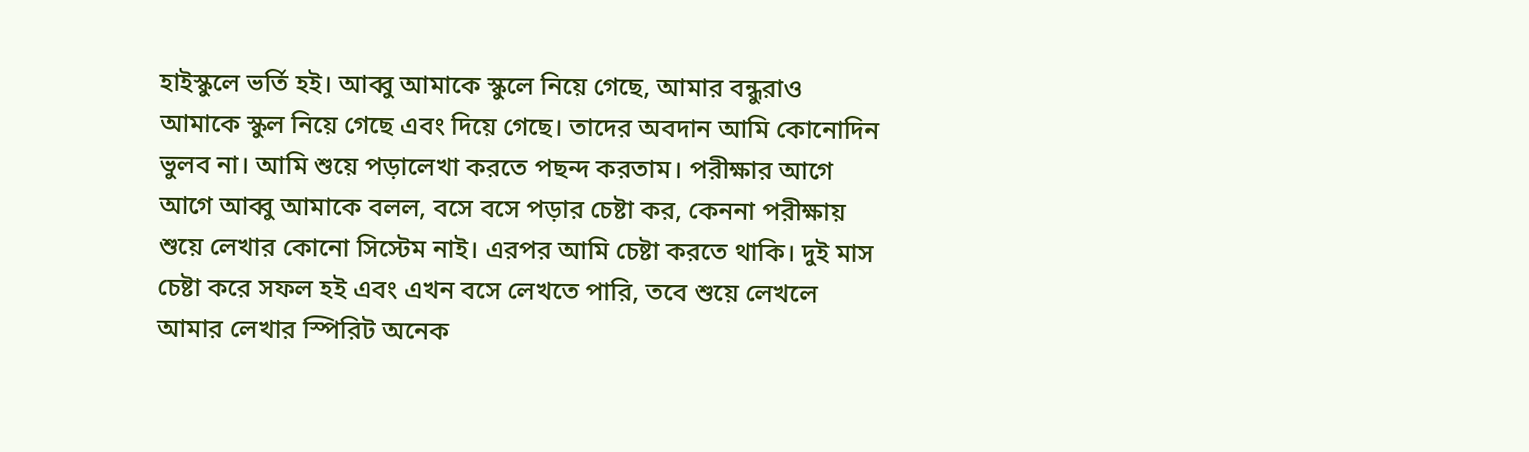হাইস্কুলে ভর্তি হই। আব্বু আমাকে স্কুলে নিয়ে গেছে, আমার বন্ধুরাও আমাকে স্কুল নিয়ে গেছে এবং দিয়ে গেছে। তাদের অবদান আমি কোনোদিন ভুলব না। আমি শুয়ে পড়ালেখা করতে পছন্দ করতাম। পরীক্ষার আগে আগে আব্বু আমাকে বলল, বসে বসে পড়ার চেষ্টা কর, কেননা পরীক্ষায় শুয়ে লেখার কোনো সিস্টেম নাই। এরপর আমি চেষ্টা করতে থাকি। দুই মাস চেষ্টা করে সফল হই এবং এখন বসে লেখতে পারি, তবে শুয়ে লেখলে আমার লেখার স্পিরিট অনেক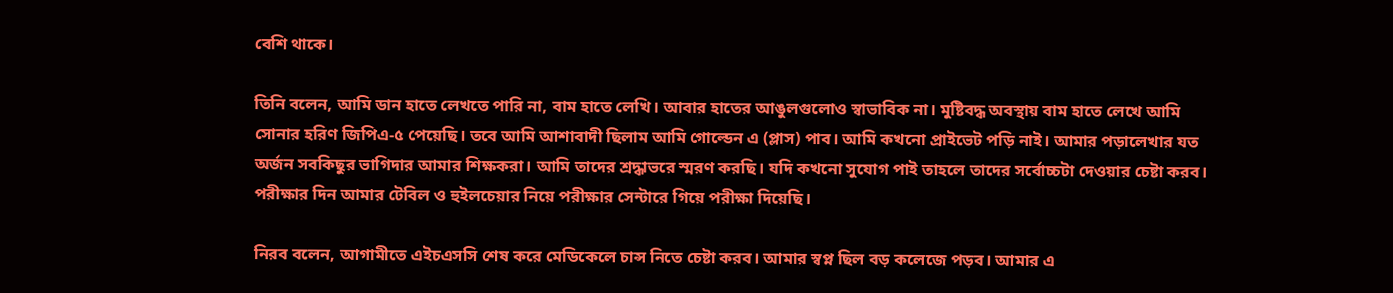বেশি থাকে।

তিনি বলেন, আমি ডান হাতে লেখতে পারি না, বাম হাতে লেখি। আবার হাতের আঙুলগুলোও স্বাভাবিক না। মুষ্টিবদ্ধ অবস্থায় বাম হাতে লেখে আমি সোনার হরিণ জিপিএ-৫ পেয়েছি। তবে আমি আশাবাদী ছিলাম আমি গোল্ডেন এ (প্লাস) পাব। আমি কখনো প্রাইভেট পড়ি নাই। আমার পড়ালেখার যত অর্জন সবকিছুর ভাগিদার আমার শিক্ষকরা। আমি তাদের শ্রদ্ধাভরে স্মরণ করছি। যদি কখনো সুযোগ পাই তাহলে তাদের সর্বোচ্চটা দেওয়ার চেষ্টা করব। পরীক্ষার দিন আমার টেবিল ও হুইলচেয়ার নিয়ে পরীক্ষার সেন্টারে গিয়ে পরীক্ষা দিয়েছি।

নিরব বলেন, আগামীতে এইচএসসি শেষ করে মেডিকেলে চান্স নিতে চেষ্টা করব। আমার স্বপ্ন ছিল বড় কলেজে পড়ব। আমার এ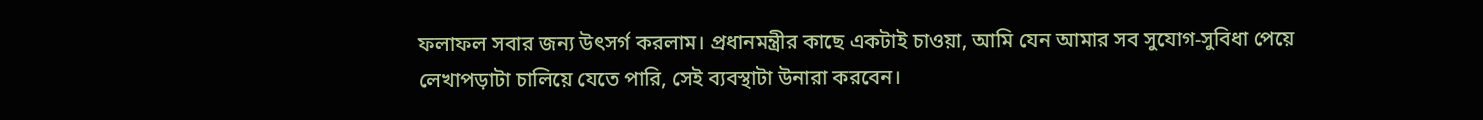ফলাফল সবার জন্য উৎসর্গ করলাম। প্রধানমন্ত্রীর কাছে একটাই চাওয়া, আমি যেন আমার সব সুযোগ-সুবিধা পেয়ে লেখাপড়াটা চালিয়ে যেতে পারি, সেই ব্যবস্থাটা উনারা করবেন।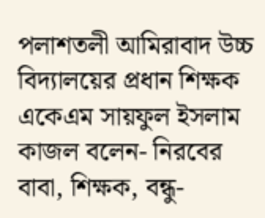পলাশতলী আমিরাবাদ উচ্চ বিদ্যালয়ের প্রধান শিক্ষক একেএম সায়ফুল ইসলাম কাজল বলেন- নিরবের বাবা, শিক্ষক, বন্ধু-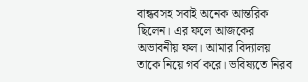বান্ধবসহ সবাই অনেক আন্তরিক ছিলেন। এর ফলে আজকের অভাবনীয় ফল। আমার বিদ্যালয় তাকে নিয়ে গর্ব করে। ভবিষ্যতে নিরব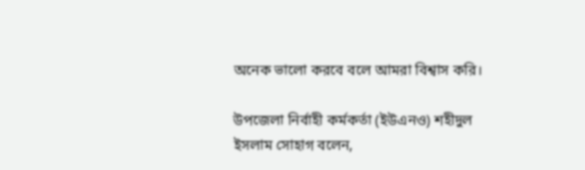অনেক ভালো করবে বলে আমরা বিশ্বাস করি।

উপজেলা নির্বাহী কর্মকর্তা (ইউএনও) শহীদুল ইসলাম সোহাগ বলেন,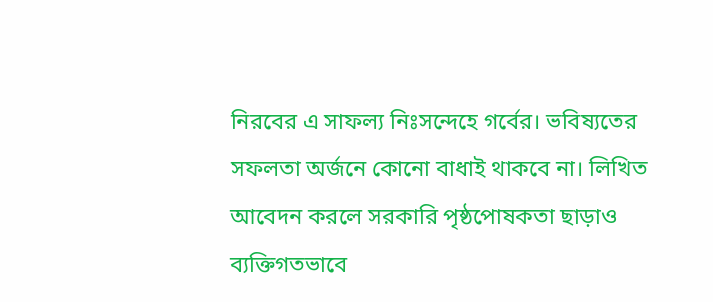নিরবের এ সাফল্য নিঃসন্দেহে গর্বের। ভবিষ্যতের সফলতা অর্জনে কোনো বাধাই থাকবে না। লিখিত আবেদন করলে সরকারি পৃষ্ঠপোষকতা ছাড়াও ব্যক্তিগতভাবে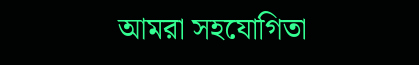আমরা সহযোগিতা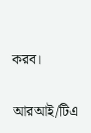করব।

আরআই/টিএ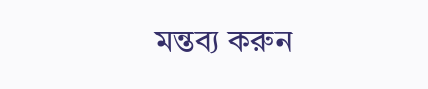মন্তব্য করুন